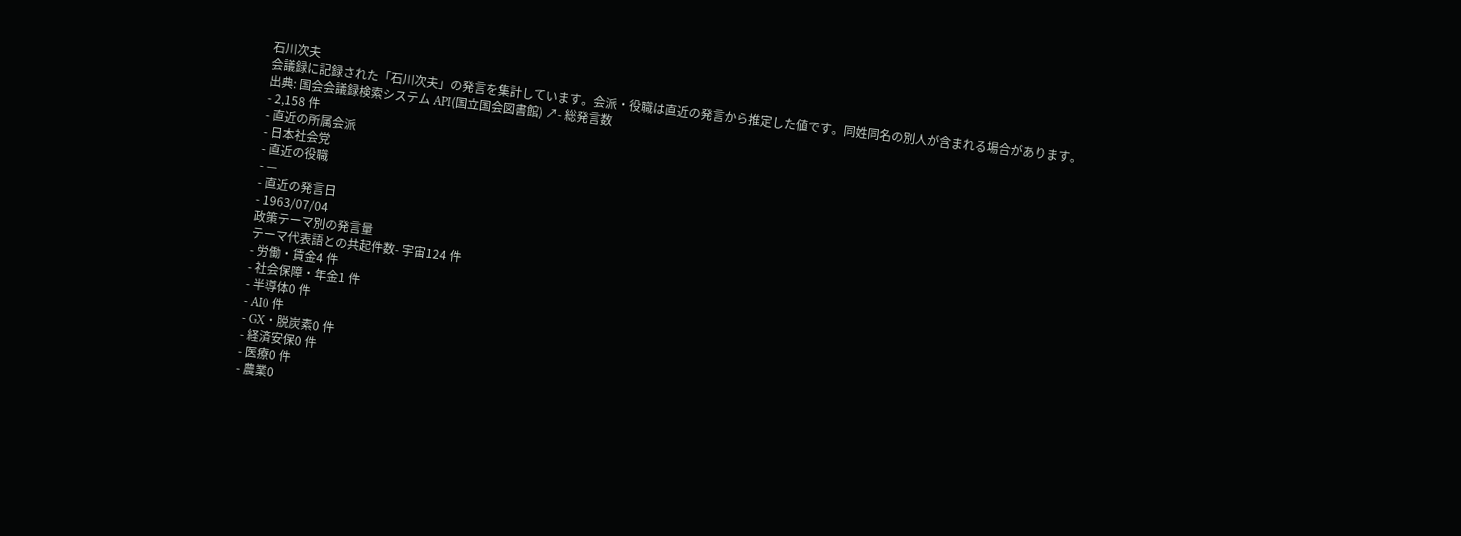石川次夫
会議録に記録された「石川次夫」の発言を集計しています。会派・役職は直近の発言から推定した値です。同姓同名の別人が含まれる場合があります。
出典: 国会会議録検索システム API(国立国会図書館) ↗- 総発言数
- 2,158 件
- 直近の所属会派
- 日本社会党
- 直近の役職
- —
- 直近の発言日
- 1963/07/04
政策テーマ別の発言量
テーマ代表語との共起件数- 宇宙124 件
- 労働・賃金4 件
- 社会保障・年金1 件
- 半導体0 件
- AI0 件
- GX・脱炭素0 件
- 経済安保0 件
- 医療0 件
- 農業0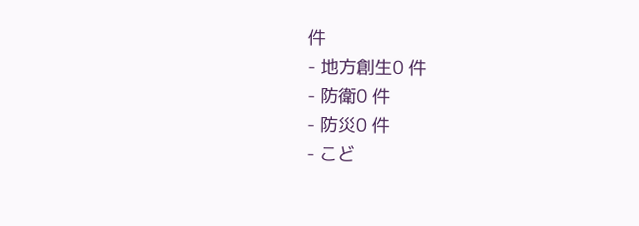件
- 地方創生0 件
- 防衛0 件
- 防災0 件
- こど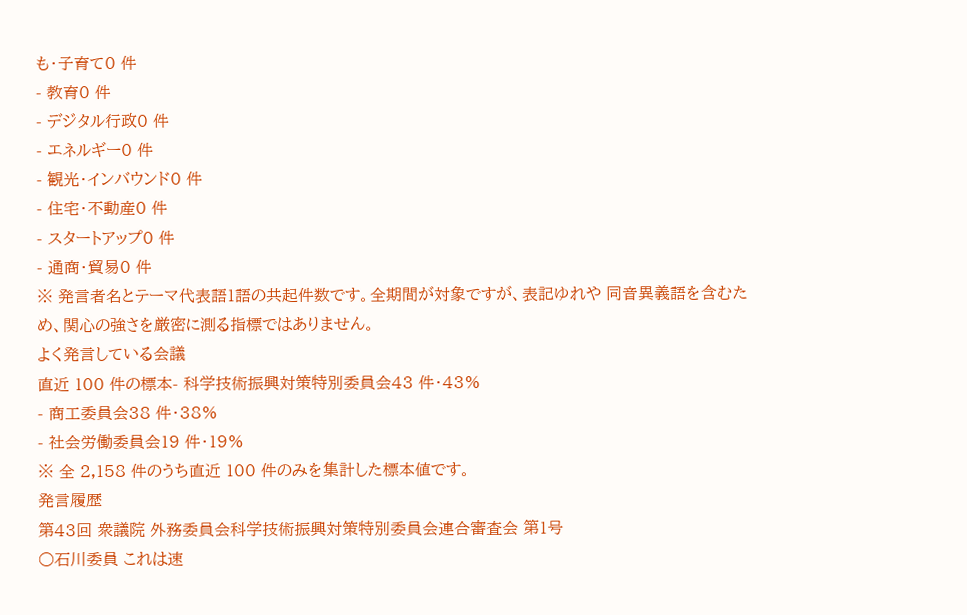も・子育て0 件
- 教育0 件
- デジタル行政0 件
- エネルギー0 件
- 観光・インバウンド0 件
- 住宅・不動産0 件
- スタートアップ0 件
- 通商・貿易0 件
※ 発言者名とテーマ代表語1語の共起件数です。全期間が対象ですが、表記ゆれや 同音異義語を含むため、関心の強さを厳密に測る指標ではありません。
よく発言している会議
直近 100 件の標本- 科学技術振興対策特別委員会43 件・43%
- 商工委員会38 件・38%
- 社会労働委員会19 件・19%
※ 全 2,158 件のうち直近 100 件のみを集計した標本値です。
発言履歴
第43回 衆議院 外務委員会科学技術振興対策特別委員会連合審査会 第1号
○石川委員 これは速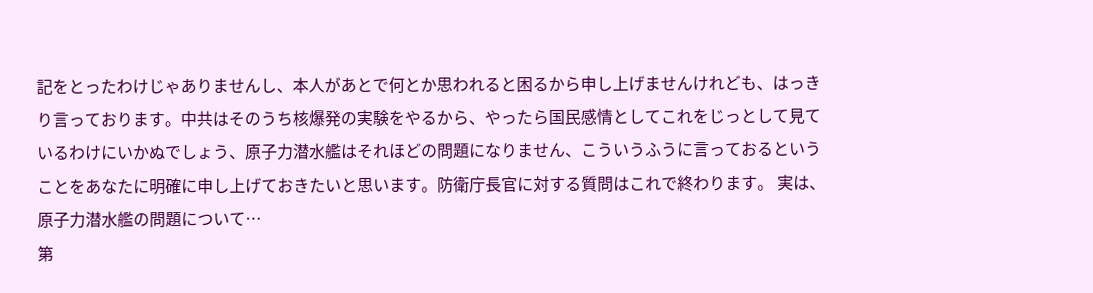記をとったわけじゃありませんし、本人があとで何とか思われると困るから申し上げませんけれども、はっきり言っております。中共はそのうち核爆発の実験をやるから、やったら国民感情としてこれをじっとして見ているわけにいかぬでしょう、原子力潜水艦はそれほどの問題になりません、こういうふうに言っておるということをあなたに明確に申し上げておきたいと思います。防衛庁長官に対する質問はこれで終わります。 実は、原子力潜水艦の問題について…
第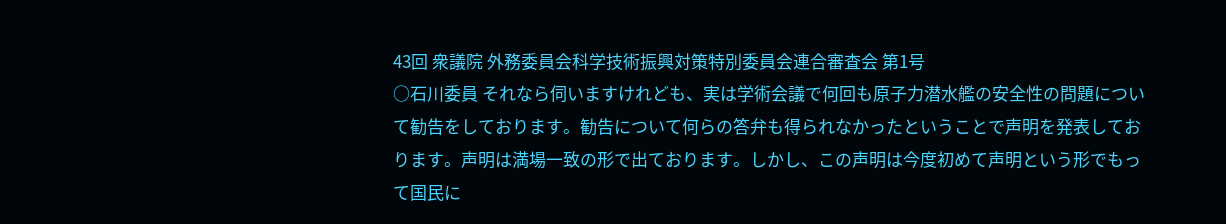43回 衆議院 外務委員会科学技術振興対策特別委員会連合審査会 第1号
○石川委員 それなら伺いますけれども、実は学術会議で何回も原子力潜水艦の安全性の問題について勧告をしております。勧告について何らの答弁も得られなかったということで声明を発表しております。声明は満場一致の形で出ております。しかし、この声明は今度初めて声明という形でもって国民に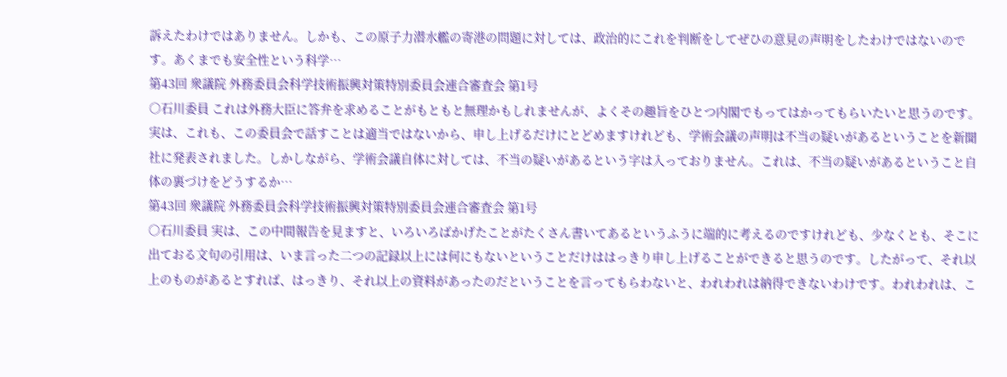訴えたわけではありません。しかも、この原子力潜水艦の寄港の問題に対しては、政治的にこれを判断をしてぜひの意見の声明をしたわけではないのです。あくまでも安全性という科学…
第43回 衆議院 外務委員会科学技術振興対策特別委員会連合審査会 第1号
○石川委員 これは外務大臣に答弁を求めることがもともと無理かもしれませんが、よくその趣旨をひとつ内閣でもってはかってもらいたいと思うのです。 実は、これも、この委員会で話すことは適当ではないから、申し上げるだけにとどめますけれども、学術会議の声明は不当の疑いがあるということを新聞社に発表されました。しかしながら、学術会議自体に対しては、不当の疑いがあるという字は入っておりません。これは、不当の疑いがあるということ自体の裏づけをどうするか…
第43回 衆議院 外務委員会科学技術振興対策特別委員会連合審査会 第1号
○石川委員 実は、この中間報告を見ますと、いろいろばかげたことがたくさん書いてあるというふうに端的に考えるのですけれども、少なくとも、そこに出ておる文句の引用は、いま言った二つの記録以上には何にもないということだけははっきり申し上げることができると思うのです。したがって、それ以上のものがあるとすれば、はっきり、それ以上の資料があったのだということを言ってもらわないと、われわれは納得できないわけです。われわれは、こ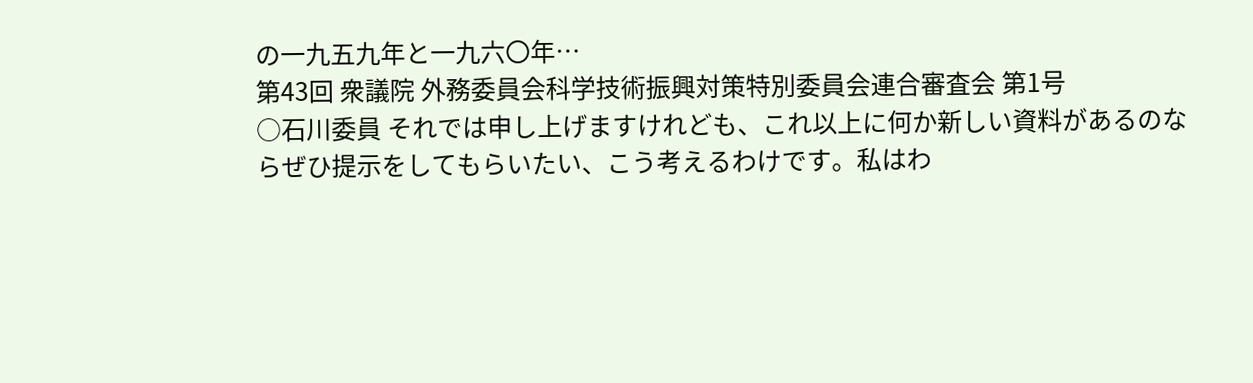の一九五九年と一九六〇年…
第43回 衆議院 外務委員会科学技術振興対策特別委員会連合審査会 第1号
○石川委員 それでは申し上げますけれども、これ以上に何か新しい資料があるのならぜひ提示をしてもらいたい、こう考えるわけです。私はわ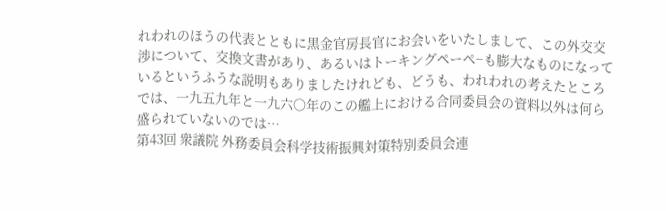れわれのほうの代表とともに黒金官房長官にお会いをいたしまして、この外交交渉について、交換文書があり、あるいはトーキングペーぺ−も膨大なものになっているというふうな説明もありましたけれども、どうも、われわれの考えたところでは、一九五九年と一九六〇年のこの艦上における合同委員会の資料以外は何ら盛られていないのでは…
第43回 衆議院 外務委員会科学技術振興対策特別委員会連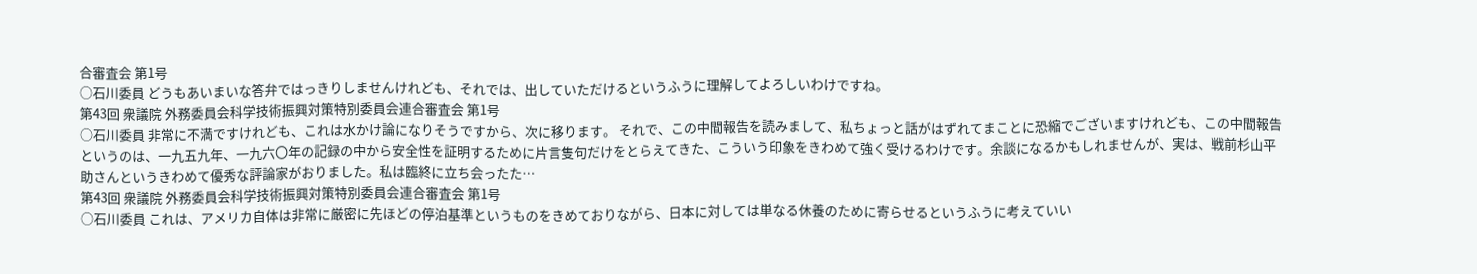合審査会 第1号
○石川委員 どうもあいまいな答弁ではっきりしませんけれども、それでは、出していただけるというふうに理解してよろしいわけですね。
第43回 衆議院 外務委員会科学技術振興対策特別委員会連合審査会 第1号
○石川委員 非常に不満ですけれども、これは水かけ論になりそうですから、次に移ります。 それで、この中間報告を読みまして、私ちょっと話がはずれてまことに恐縮でございますけれども、この中間報告というのは、一九五九年、一九六〇年の記録の中から安全性を証明するために片言隻句だけをとらえてきた、こういう印象をきわめて強く受けるわけです。余談になるかもしれませんが、実は、戦前杉山平助さんというきわめて優秀な評論家がおりました。私は臨終に立ち会ったた…
第43回 衆議院 外務委員会科学技術振興対策特別委員会連合審査会 第1号
○石川委員 これは、アメリカ自体は非常に厳密に先ほどの停泊基準というものをきめておりながら、日本に対しては単なる休養のために寄らせるというふうに考えていい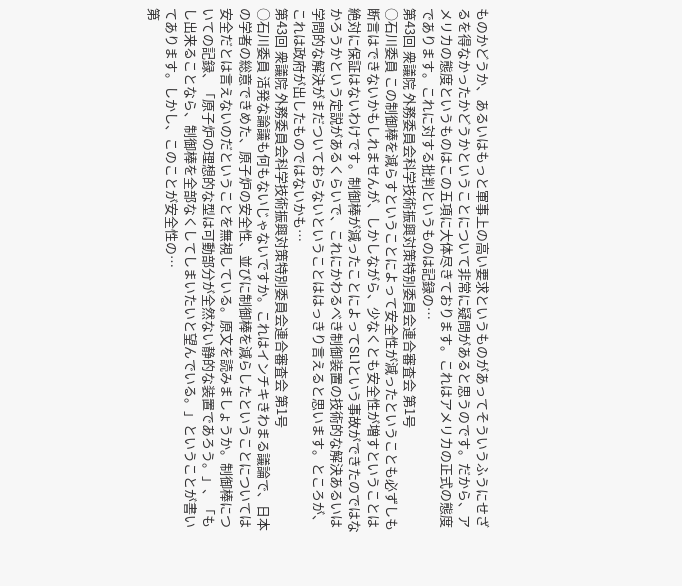ものかどうか、あるいはもっと軍事上の高い要求というものがあってそういうふうにせざるを得なかったかどうかということについて非常に疑問があると思うのです。だから、アメリカの態度というものはこの五項に大体尽きております。これはアメリカの正式の態度であります。これに対する批判というものは記録の…
第43回 衆議院 外務委員会科学技術振興対策特別委員会連合審査会 第1号
○石川委員 この制御棒を減らすということによって安全性が減ったということも必ずしも断言はできないかもしれませんが、しかしながら、少なくとも安全性が増すということは絶対に保証はないわけです。制御棒が減ったことによってSL1という事故ができたのではなかろうかという定説があるくらいで、これにかわるべき制御装置の技術的な解決あるいは学問的な解決がまだついておらないということははっきり言えると思います。ところが、これは政府が出したものではないかも…
第43回 衆議院 外務委員会科学技術振興対策特別委員会連合審査会 第1号
○石川委員 活発な論議も何もないじゃないですか。これはインチキきわまる議論で、日本の学者の総意できめた、原子炉の安全性、並びに制御棒を減らしたということについては安全だとは言えないのだということを無視している。原文を読みましょうか。制御棒についての記録、「原子炉の理想的な型は可動部分が全然ない静的な装置であろう。」、「もし出来ることなら、制御棒を全部なくしてしまいたいと望んでいる。」ということが書いてあります。しかし、このことが安全性の…
第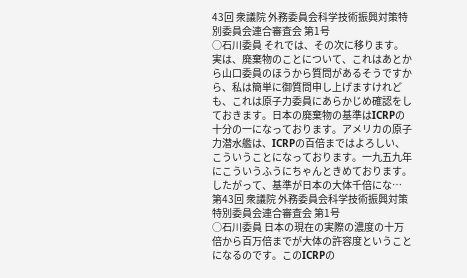43回 衆議院 外務委員会科学技術振興対策特別委員会連合審査会 第1号
○石川委員 それでは、その次に移ります。 実は、廃棄物のことについて、これはあとから山口委員のほうから質問があるそうですから、私は簡単に御質問申し上げますけれども、これは原子力委員にあらかじめ確認をしておきます。日本の廃棄物の基準はICRPの十分の一になっております。アメリカの原子力潜水艦は、ICRPの百倍まではよろしい、こういうことになっております。一九五九年にこういうふうにちゃんときめております。したがって、基準が日本の大体千倍にな…
第43回 衆議院 外務委員会科学技術振興対策特別委員会連合審査会 第1号
○石川委員 日本の現在の実際の濃度の十万倍から百万倍までが大体の許容度ということになるのです。このICRPの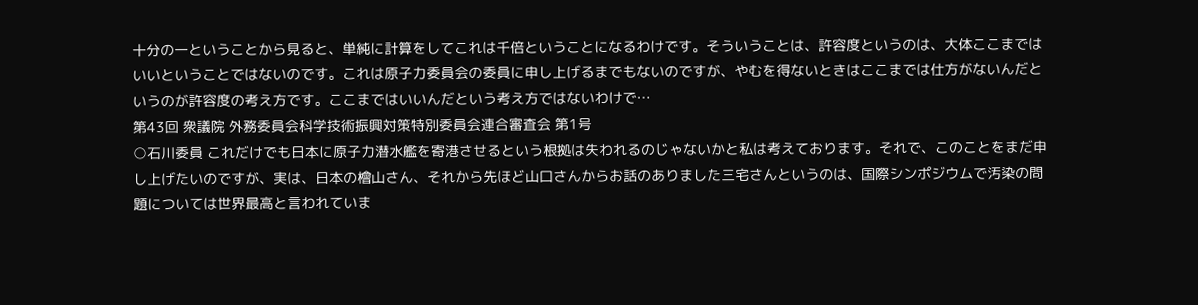十分の一ということから見ると、単純に計算をしてこれは千倍ということになるわけです。そういうことは、許容度というのは、大体ここまではいいということではないのです。これは原子力委員会の委員に申し上げるまでもないのですが、やむを得ないときはここまでは仕方がないんだというのが許容度の考え方です。ここまではいいんだという考え方ではないわけで…
第43回 衆議院 外務委員会科学技術振興対策特別委員会連合審査会 第1号
○石川委員 これだけでも日本に原子力潜水艦を寄港させるという根拠は失われるのじゃないかと私は考えております。それで、このことをまだ申し上げたいのですが、実は、日本の檜山さん、それから先ほど山口さんからお話のありました三宅さんというのは、国際シンポジウムで汚染の問題については世界最高と言われていま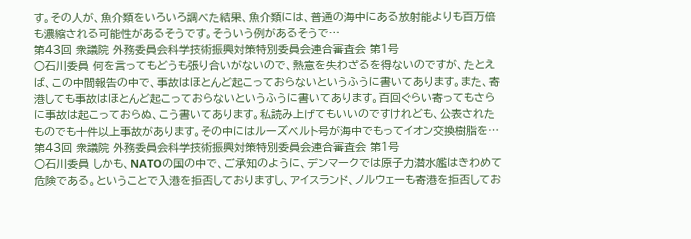す。その人が、魚介類をいろいろ調べた結果、魚介類には、普通の海中にある放射能よりも百万倍も濃縮される可能性があるそうです。そういう例があるそうで…
第43回 衆議院 外務委員会科学技術振興対策特別委員会連合審査会 第1号
○石川委員 何を言ってもどうも張り合いがないので、熱意を失わざるを得ないのですが、たとえば、この中間報告の中で、事故はほとんど起こっておらないというふうに書いてあります。また、寄港しても事故はほとんど起こっておらないというふうに書いてあります。百回ぐらい寄ってもさらに事故は起こっておらぬ、こう書いてあります。私読み上げてもいいのですけれども、公表されたものでも十件以上事故があります。その中にはルーズベルト号が海中でもってイオン交換樹脂を…
第43回 衆議院 外務委員会科学技術振興対策特別委員会連合審査会 第1号
○石川委員 しかも、NATOの国の中で、ご承知のように、デンマークでは原子力潜水艦はきわめて危険である。ということで入港を拒否しておりますし、アイスランド、ノルウェーも寄港を拒否してお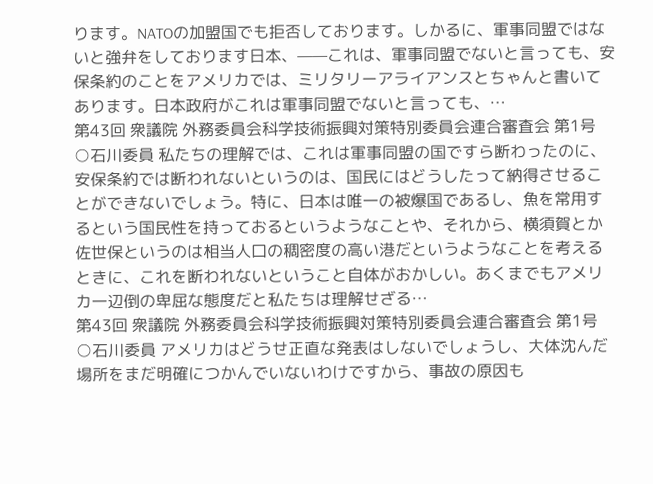ります。NATOの加盟国でも拒否しております。しかるに、軍事同盟ではないと強弁をしております日本、——これは、軍事同盟でないと言っても、安保条約のことをアメリカでは、ミリタリーアライアンスとちゃんと書いてあります。日本政府がこれは軍事同盟でないと言っても、…
第43回 衆議院 外務委員会科学技術振興対策特別委員会連合審査会 第1号
○石川委員 私たちの理解では、これは軍事同盟の国ですら断わったのに、安保条約では断われないというのは、国民にはどうしたって納得させることができないでしょう。特に、日本は唯一の被爆国であるし、魚を常用するという国民性を持っておるというようなことや、それから、横須賀とか佐世保というのは相当人口の稠密度の高い港だというようなことを考えるときに、これを断われないということ自体がおかしい。あくまでもアメリカ一辺倒の卑屈な態度だと私たちは理解せざる…
第43回 衆議院 外務委員会科学技術振興対策特別委員会連合審査会 第1号
○石川委員 アメリカはどうせ正直な発表はしないでしょうし、大体沈んだ場所をまだ明確につかんでいないわけですから、事故の原因も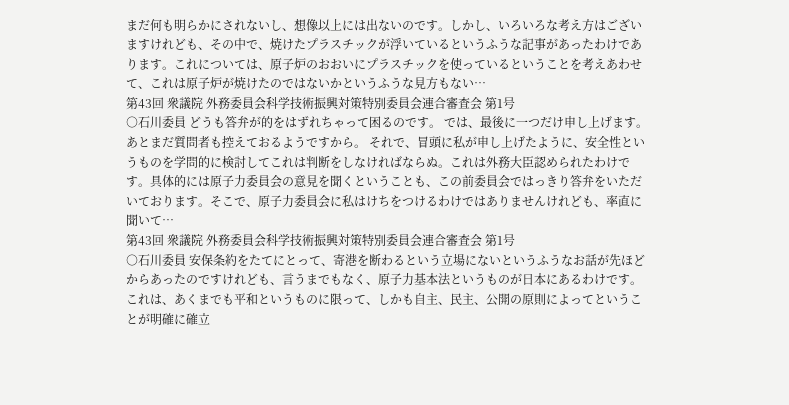まだ何も明らかにされないし、想像以上には出ないのです。しかし、いろいろな考え方はございますけれども、その中で、焼けたプラスチックが浮いているというふうな記事があったわけであります。これについては、原子炉のおおいにプラスチックを使っているということを考えあわせて、これは原子炉が焼けたのではないかというふうな見方もない…
第43回 衆議院 外務委員会科学技術振興対策特別委員会連合審査会 第1号
○石川委員 どうも答弁が的をはずれちゃって困るのです。 では、最後に一つだけ申し上げます。あとまだ質問者も控えておるようですから。 それで、冒頭に私が申し上げたように、安全性というものを学問的に検討してこれは判断をしなければならぬ。これは外務大臣認められたわけです。具体的には原子力委員会の意見を聞くということも、この前委員会ではっきり答弁をいただいております。そこで、原子力委員会に私はけちをつけるわけではありませんけれども、率直に聞いて…
第43回 衆議院 外務委員会科学技術振興対策特別委員会連合審査会 第1号
○石川委員 安保条約をたてにとって、寄港を断わるという立場にないというふうなお話が先ほどからあったのですけれども、言うまでもなく、原子力基本法というものが日本にあるわけです。これは、あくまでも平和というものに限って、しかも自主、民主、公開の原則によってということが明確に確立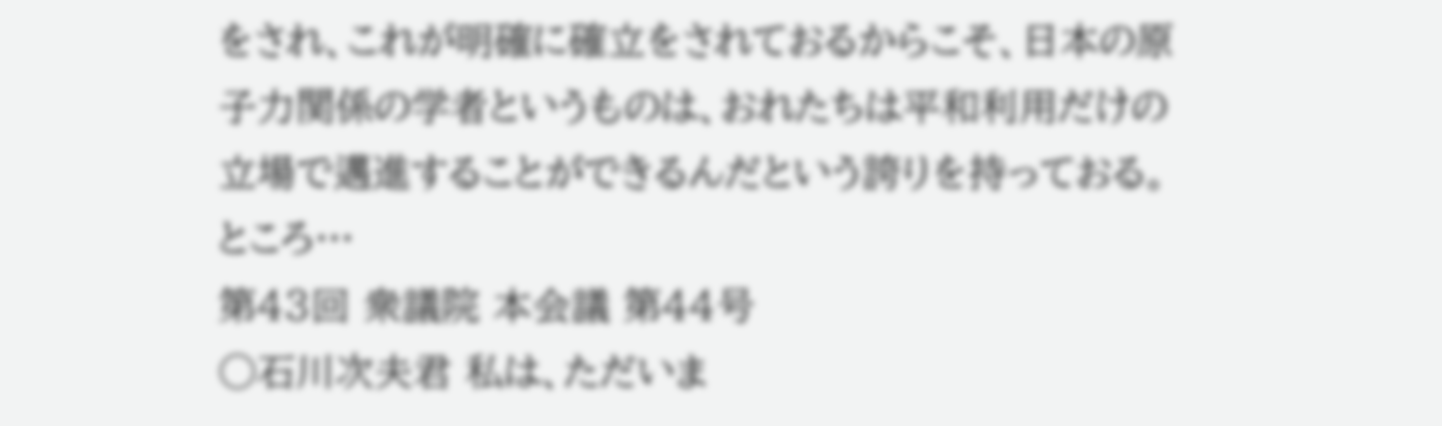をされ、これが明確に確立をされておるからこそ、日本の原子力関係の学者というものは、おれたちは平和利用だけの立場で邁進することができるんだという誇りを持っておる。ところ…
第43回 衆議院 本会議 第44号
○石川次夫君 私は、ただいま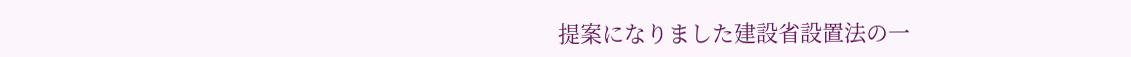提案になりました建設省設置法の一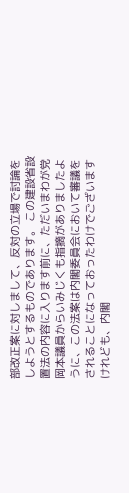部改正案に対しまして、反対の立場で討論をしようとするものであります。 この建設省設置法の内容に入ります前に、ただいまわが党岡本議員からいみじくも指摘がありましたように、この法案は内閣委員会において審議をされることになっておったわけでございますけれども、内閣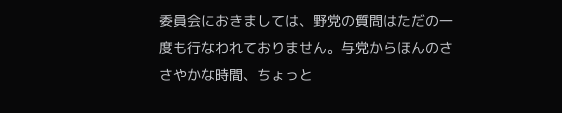委員会におきましては、野党の質問はただの一度も行なわれておりません。与党からほんのささやかな時間、ちょっと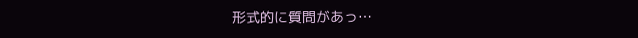形式的に質問があっ…